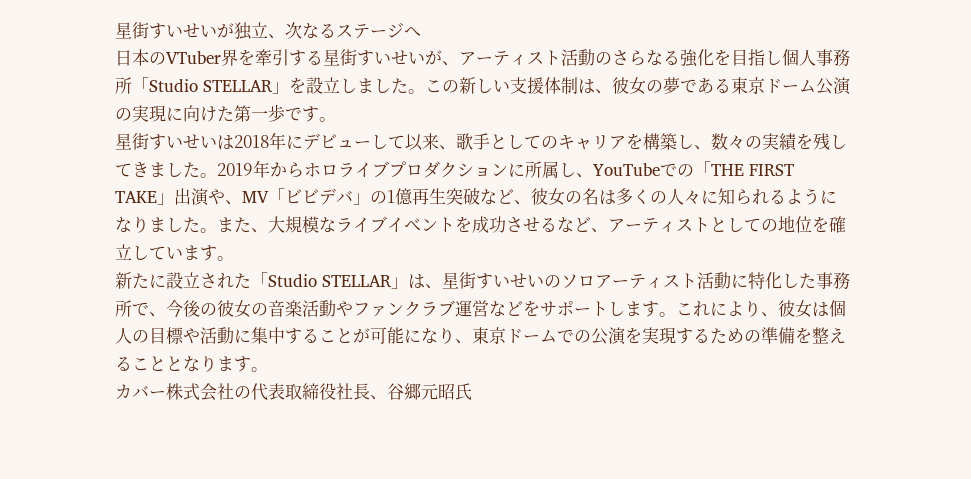星街すいせいが独立、次なるステージへ
日本のVTuber界を牽引する星街すいせいが、アーティスト活動のさらなる強化を目指し個人事務所「Studio STELLAR」を設立しました。この新しい支援体制は、彼女の夢である東京ドーム公演の実現に向けた第一歩です。
星街すいせいは2018年にデビューして以来、歌手としてのキャリアを構築し、数々の実績を残してきました。2019年からホロライブプロダクションに所属し、YouTubeでの「THE FIRST TAKE」出演や、MV「ビビデバ」の1億再生突破など、彼女の名は多くの人々に知られるようになりました。また、大規模なライブイベントを成功させるなど、アーティストとしての地位を確立しています。
新たに設立された「Studio STELLAR」は、星街すいせいのソロアーティスト活動に特化した事務所で、今後の彼女の音楽活動やファンクラブ運営などをサポートします。これにより、彼女は個人の目標や活動に集中することが可能になり、東京ドームでの公演を実現するための準備を整えることとなります。
カバー株式会社の代表取締役社長、谷郷元昭氏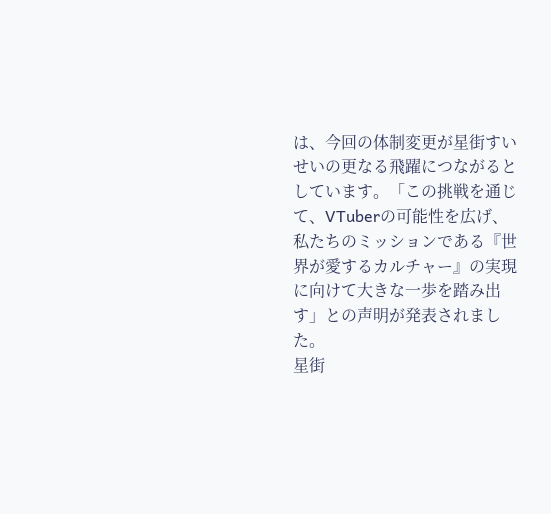は、今回の体制変更が星街すいせいの更なる飛躍につながるとしています。「この挑戦を通じて、VTuberの可能性を広げ、私たちのミッションである『世界が愛するカルチャー』の実現に向けて大きな一歩を踏み出す」との声明が発表されました。
星街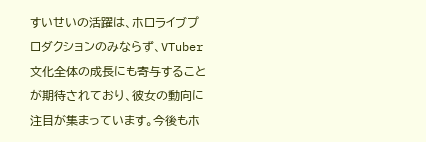すいせいの活躍は、ホロライブプロダクションのみならず、VTuber文化全体の成長にも寄与することが期待されており、彼女の動向に注目が集まっています。今後もホ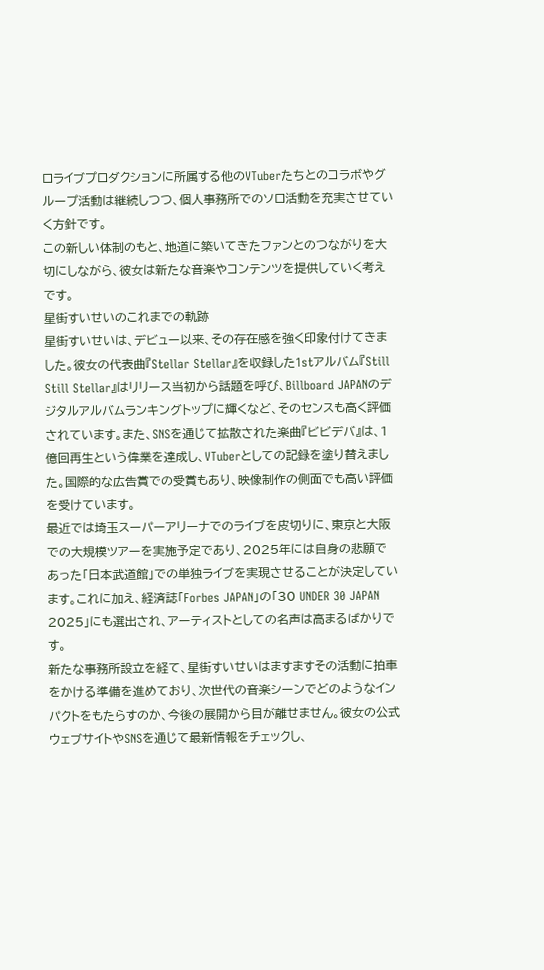ロライブプロダクションに所属する他のVTuberたちとのコラボやグループ活動は継続しつつ、個人事務所でのソロ活動を充実させていく方針です。
この新しい体制のもと、地道に築いてきたファンとのつながりを大切にしながら、彼女は新たな音楽やコンテンツを提供していく考えです。
星街すいせいのこれまでの軌跡
星街すいせいは、デビュー以来、その存在感を強く印象付けてきました。彼女の代表曲『Stellar Stellar』を収録した1stアルバム『Still Still Stellar』はリリース当初から話題を呼び、Billboard JAPANのデジタルアルバムランキングトップに輝くなど、そのセンスも高く評価されています。また、SNSを通じて拡散された楽曲『ビビデバ』は、1億回再生という偉業を達成し、VTuberとしての記録を塗り替えました。国際的な広告賞での受賞もあり、映像制作の側面でも高い評価を受けています。
最近では埼玉スーパーアリーナでのライブを皮切りに、東京と大阪での大規模ツアーを実施予定であり、2025年には自身の悲願であった「日本武道館」での単独ライブを実現させることが決定しています。これに加え、経済誌「Forbes JAPAN」の「30 UNDER 30 JAPAN 2025」にも選出され、アーティストとしての名声は高まるばかりです。
新たな事務所設立を経て、星街すいせいはますますその活動に拍車をかける準備を進めており、次世代の音楽シーンでどのようなインパクトをもたらすのか、今後の展開から目が離せません。彼女の公式ウェブサイトやSNSを通じて最新情報をチェックし、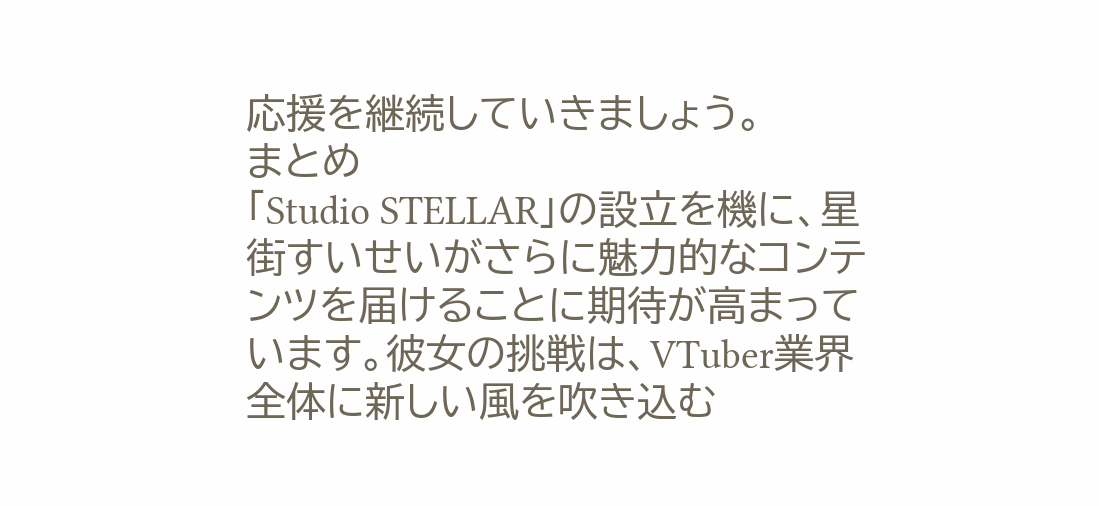応援を継続していきましょう。
まとめ
「Studio STELLAR」の設立を機に、星街すいせいがさらに魅力的なコンテンツを届けることに期待が高まっています。彼女の挑戦は、VTuber業界全体に新しい風を吹き込む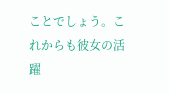ことでしょう。これからも彼女の活躍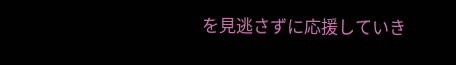を見逃さずに応援していき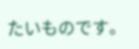たいものです。